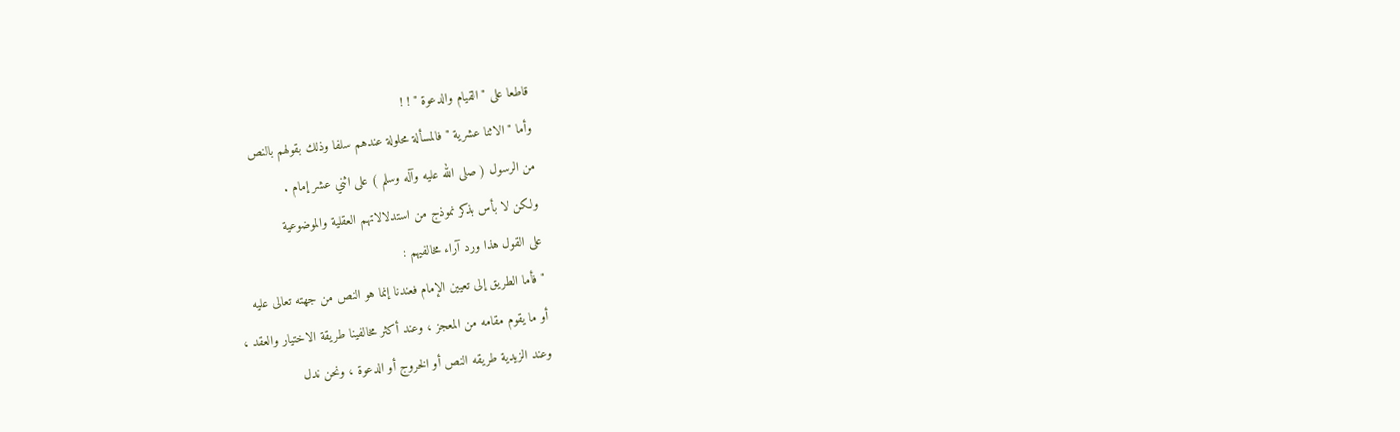قاطعا على " القيام والدعوة " ! !
وأما " الاثنا عشرية " فالمسألة محلولة عندهم سلفا وذلك بقولهم بالنص
من الرسول ( صلى الله عليه وآله وسلم ) على اثني عشر إمام .
ولكن لا بأس بذكر نموذج من استدلالاتهم العقلية والموضوعية
على القول هذا ورد آراء مخالفيهم :
" فأما الطريق إلى تعيين الإمام فعندنا إنما هو النص من جهته تعالى عليه
أو ما يقوم مقامه من المعجز ، وعند أكثر مخالفينا طريقة الاختيار والعقد ،
وعند الزيدية طريقه النص أو الخروج أو الدعوة ، ونحن ندل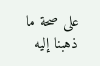على صحة ما
ذهبنا إليه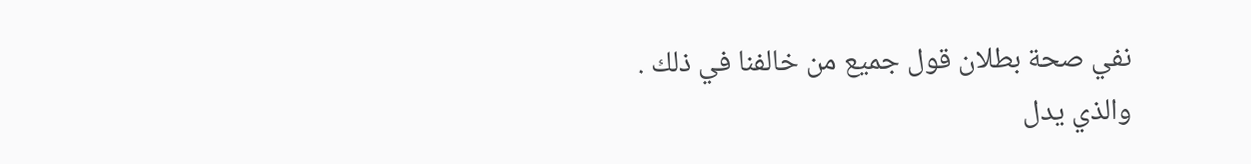نفي صحة بطلان قول جميع من خالفنا في ذلك .
والذي يدل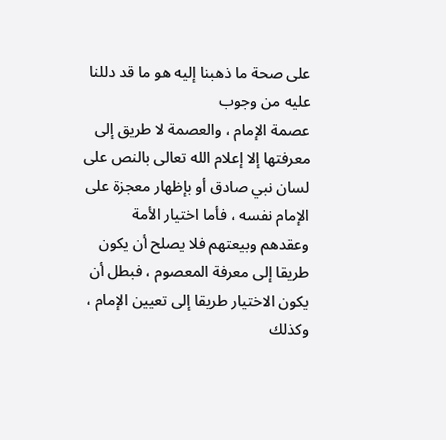على صحة ما ذهبنا إليه هو ما قد دللنا عليه من وجوب
عصمة الإمام ، والعصمة لا طريق إلى معرفتها إلا إعلام الله تعالى بالنص على
لسان نبي صادق أو بإظهار معجزة على الإمام نفسه ، فأما اختيار الأمة
وعقدهم وبيعتهم فلا يصلح أن يكون طريقا إلى معرفة المعصوم ، فبطل أن
يكون الاختيار طريقا إلى تعيين الإمام ، وكذلك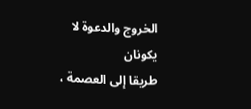الخروج والدعوة لا يكونان
طريقا إلى العصمة ،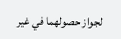لجواز حصولهما في غير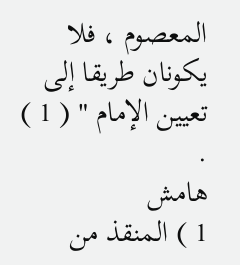المعصوم ، فلا يكونان طريقا إلى
تعيين الإمام " ( 1 ) .
هامش
1 ) المنقذ من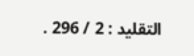التقليد : 2 / 296 .